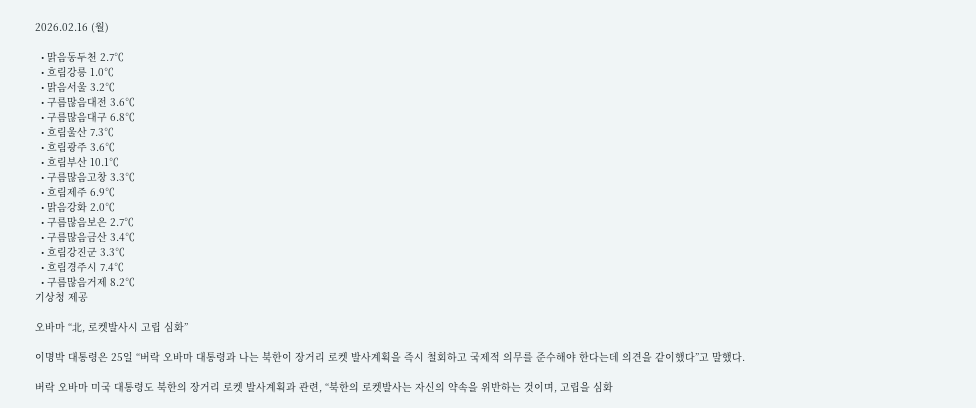2026.02.16 (월)

  • 맑음동두천 2.7℃
  • 흐림강릉 1.0℃
  • 맑음서울 3.2℃
  • 구름많음대전 3.6℃
  • 구름많음대구 6.8℃
  • 흐림울산 7.3℃
  • 흐림광주 3.6℃
  • 흐림부산 10.1℃
  • 구름많음고창 3.3℃
  • 흐림제주 6.9℃
  • 맑음강화 2.0℃
  • 구름많음보은 2.7℃
  • 구름많음금산 3.4℃
  • 흐림강진군 3.3℃
  • 흐림경주시 7.4℃
  • 구름많음거제 8.2℃
기상청 제공

오바마 “北, 로켓발사시 고립 심화”

이명박 대통령은 25일 “버락 오바마 대통령과 나는 북한이 장거리 로켓 발사계획을 즉시 철회하고 국제적 의무를 준수해야 한다는데 의견을 같이했다”고 말했다.

버락 오바마 미국 대통령도 북한의 장거리 로켓 발사계획과 관련, “북한의 로켓발사는 자신의 약속을 위반하는 것이며, 고립을 심화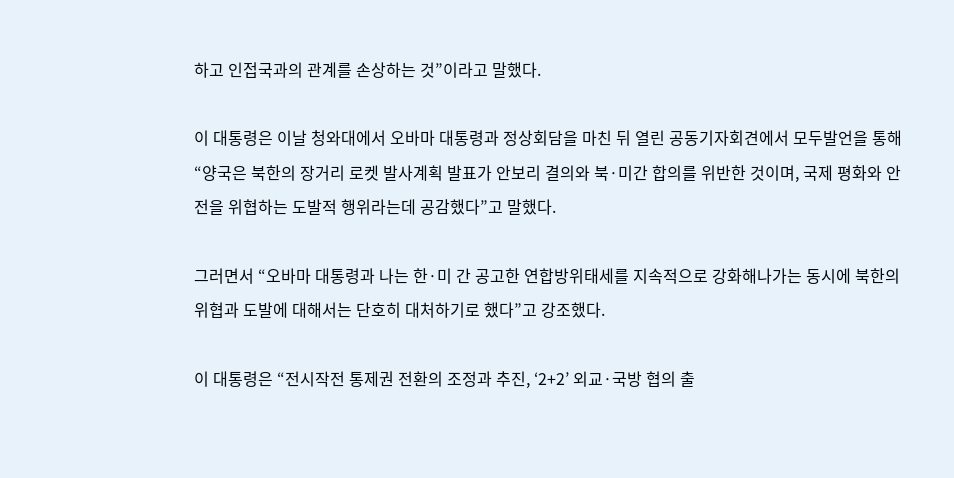하고 인접국과의 관계를 손상하는 것”이라고 말했다.

이 대통령은 이날 청와대에서 오바마 대통령과 정상회담을 마친 뒤 열린 공동기자회견에서 모두발언을 통해 “양국은 북한의 장거리 로켓 발사계획 발표가 안보리 결의와 북·미간 합의를 위반한 것이며, 국제 평화와 안전을 위협하는 도발적 행위라는데 공감했다”고 말했다.

그러면서 “오바마 대통령과 나는 한·미 간 공고한 연합방위태세를 지속적으로 강화해나가는 동시에 북한의 위협과 도발에 대해서는 단호히 대처하기로 했다”고 강조했다.

이 대통령은 “전시작전 통제권 전환의 조정과 추진, ‘2+2’ 외교·국방 협의 출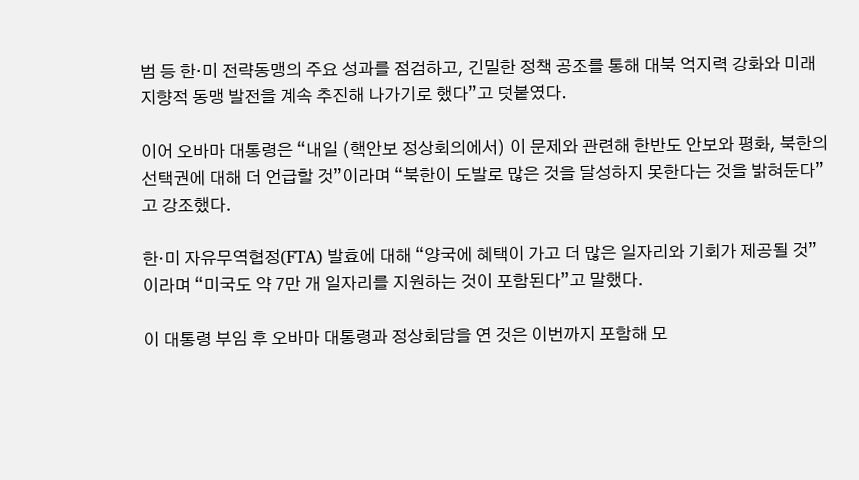범 등 한·미 전략동맹의 주요 성과를 점검하고, 긴밀한 정책 공조를 통해 대북 억지력 강화와 미래지향적 동맹 발전을 계속 추진해 나가기로 했다”고 덧붙였다.

이어 오바마 대통령은 “내일 (핵안보 정상회의에서) 이 문제와 관련해 한반도 안보와 평화, 북한의 선택권에 대해 더 언급할 것”이라며 “북한이 도발로 많은 것을 달성하지 못한다는 것을 밝혀둔다”고 강조했다.

한·미 자유무역협정(FTA) 발효에 대해 “양국에 혜택이 가고 더 많은 일자리와 기회가 제공될 것”이라며 “미국도 약 7만 개 일자리를 지원하는 것이 포함된다”고 말했다.

이 대통령 부임 후 오바마 대통령과 정상회담을 연 것은 이번까지 포함해 모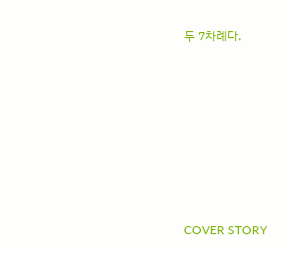두 7차례다.








COVER STORY